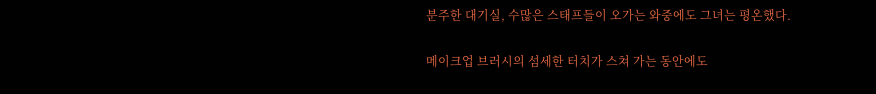분주한 대기실, 수많은 스태프들이 오가는 와중에도 그녀는 평온했다.

메이크업 브러시의 섬세한 터치가 스쳐 가는 동안에도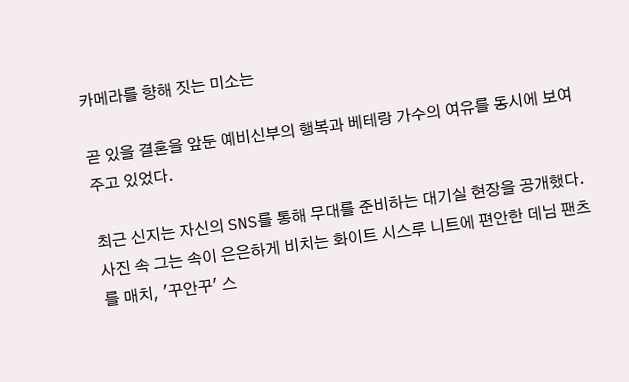카메라를 향해 짓는 미소는

곧 있을 결혼을 앞둔 예비신부의 행복과 베테랑 가수의 여유를 동시에 보여주고 있었다.

최근 신지는 자신의 SNS를 통해 무대를 준비하는 대기실 현장을 공개했다.
사진 속 그는 속이 은은하게 비치는 화이트 시스루 니트에 편안한 데님 팬츠를 매치, '꾸안꾸' 스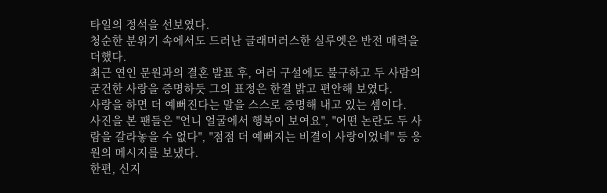타일의 정석을 선보였다.
청순한 분위기 속에서도 드러난 글래머러스한 실루엣은 반전 매력을 더했다.
최근 연인 문원과의 결혼 발표 후, 여러 구설에도 불구하고 두 사람의 굳건한 사랑을 증명하듯 그의 표정은 한결 밝고 편안해 보였다.
사랑을 하면 더 예뻐진다는 말을 스스로 증명해 내고 있는 셈이다.
사진을 본 팬들은 "언니 얼굴에서 행복이 보여요", "어떤 논란도 두 사람을 갈라놓을 수 없다", "점점 더 예뻐지는 비결이 사랑이었네" 등 응원의 메시지를 보냈다.
한편, 신지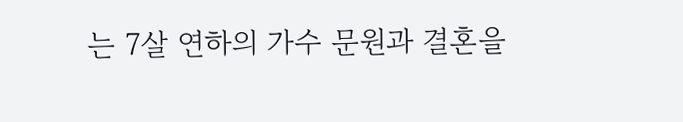는 7살 연하의 가수 문원과 결혼을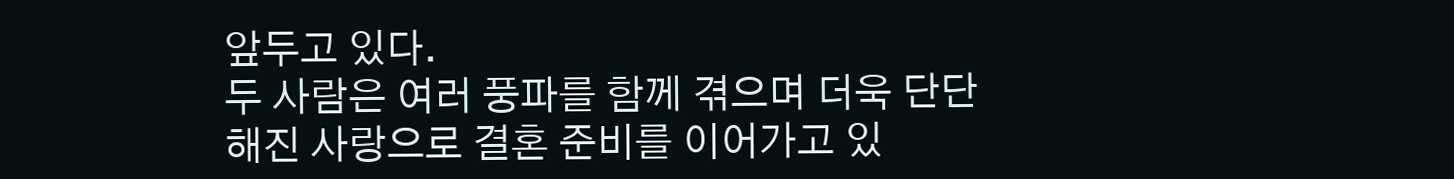앞두고 있다.
두 사람은 여러 풍파를 함께 겪으며 더욱 단단해진 사랑으로 결혼 준비를 이어가고 있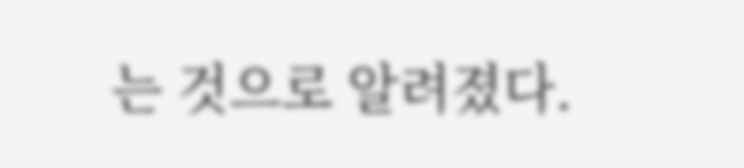는 것으로 알려졌다.